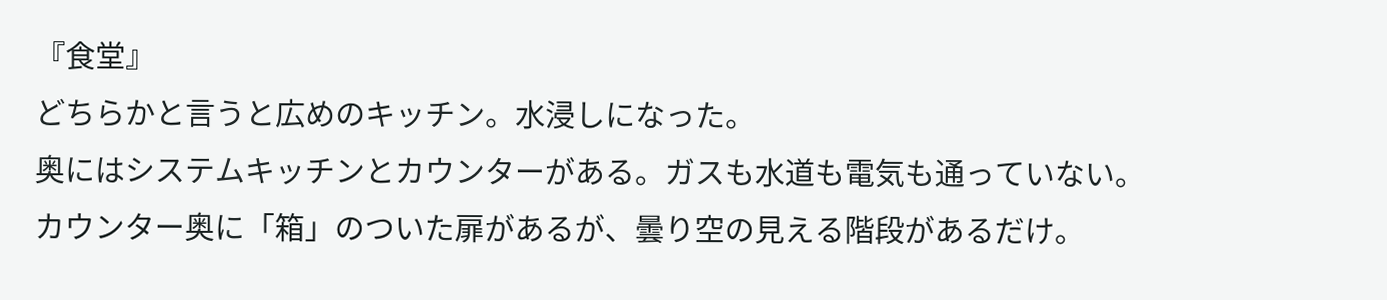『食堂』
どちらかと言うと広めのキッチン。水浸しになった。
奥にはシステムキッチンとカウンターがある。ガスも水道も電気も通っていない。
カウンター奥に「箱」のついた扉があるが、曇り空の見える階段があるだけ。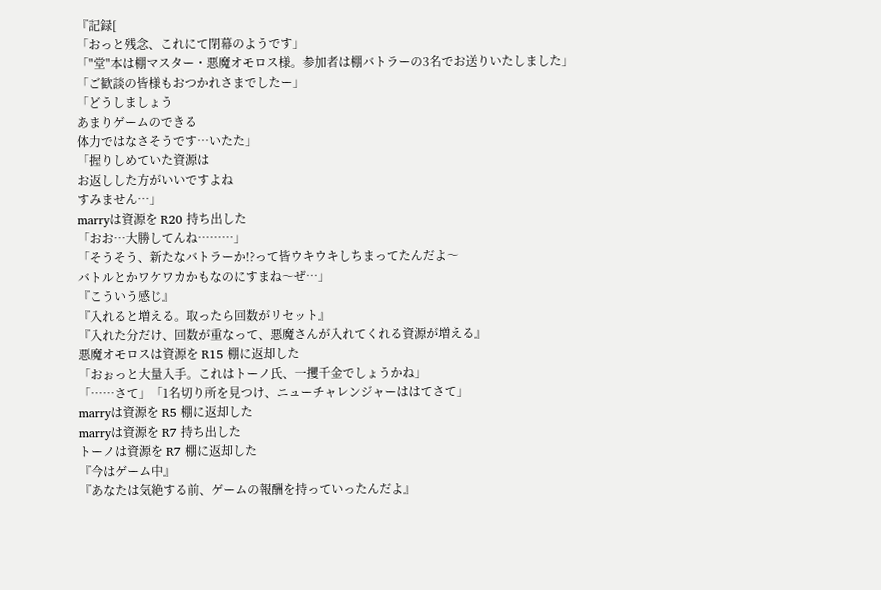『記録[
「おっと残念、これにて閉幕のようです」
「"堂"本は棚マスター・悪魔オモロス様。参加者は棚バトラーの3名でお送りいたしました」
「ご歓談の皆様もおつかれさまでしたー」
「どうしましょう
あまりゲームのできる
体力ではなさそうです…いたた」
「握りしめていた資源は
お返しした方がいいですよね
すみません…」
marryは資源を R20 持ち出した
「おお…大勝してんね………」
「そうそう、新たなバトラーか!?って皆ウキウキしちまってたんだよ〜
バトルとかワケワカかもなのにすまね〜ぜ…」
『こういう感じ』
『入れると増える。取ったら回数がリセット』
『入れた分だけ、回数が重なって、悪魔さんが入れてくれる資源が増える』
悪魔オモロスは資源を R15 棚に返却した
「おぉっと大量入手。これはトーノ氏、一攫千金でしょうかね」
「……さて」「1名切り所を見つけ、ニューチャレンジャーははてさて」
marryは資源を R5 棚に返却した
marryは資源を R7 持ち出した
トーノは資源を R7 棚に返却した
『今はゲーム中』
『あなたは気絶する前、ゲームの報酬を持っていったんだよ』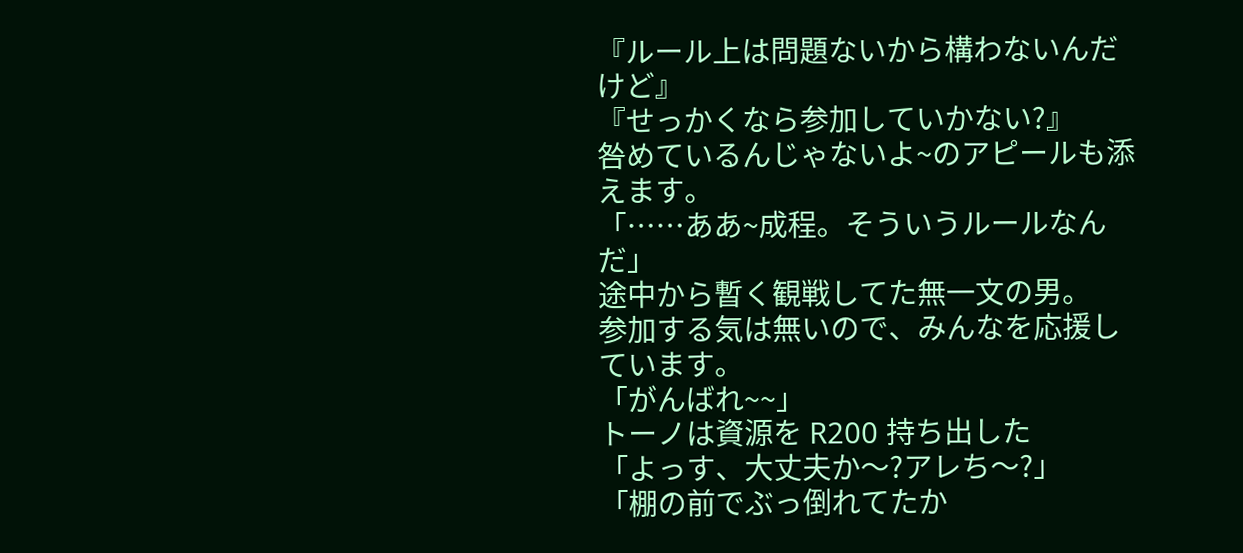『ルール上は問題ないから構わないんだけど』
『せっかくなら参加していかない?』
咎めているんじゃないよ~のアピールも添えます。
「……ああ~成程。そういうルールなんだ」
途中から暫く観戦してた無一文の男。
参加する気は無いので、みんなを応援しています。
「がんばれ~~」
トーノは資源を R200 持ち出した
「よっす、大丈夫か〜?アレち〜?」
「棚の前でぶっ倒れてたか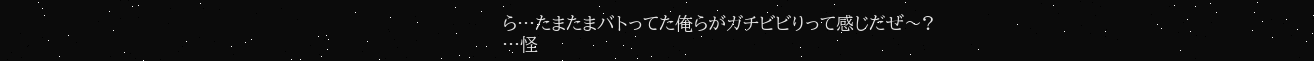ら…たまたまバトってた俺らがガチビビりって感じだぜ〜?
…怪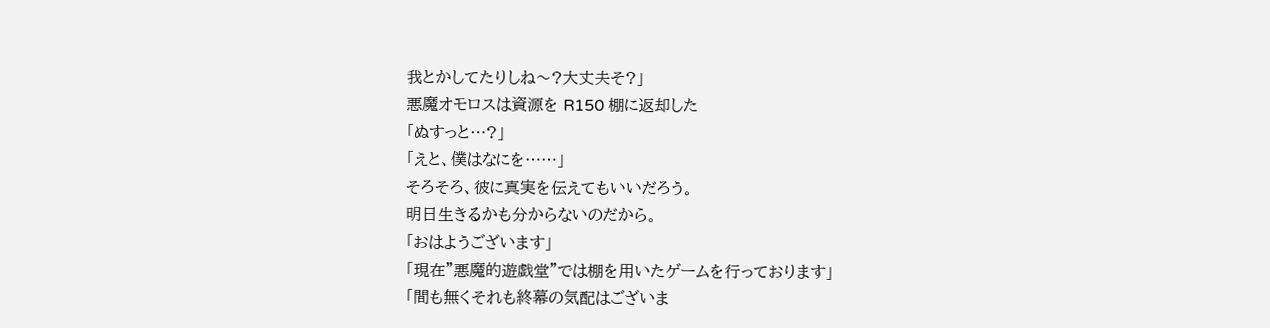我とかしてたりしね〜?大丈夫そ?」
悪魔オモロスは資源を R150 棚に返却した
「ぬすっと…?」
「えと、僕はなにを……」
そろそろ、彼に真実を伝えてもいいだろう。
明日生きるかも分からないのだから。
「おはようございます」
「現在"悪魔的遊戯堂"では棚を用いたゲームを行っております」
「間も無くそれも終幕の気配はございま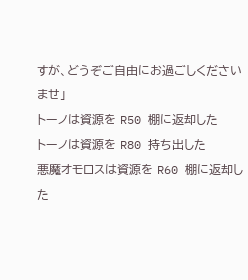すが、どうぞご自由にお過ごしくださいませ」
トーノは資源を R50 棚に返却した
トーノは資源を R80 持ち出した
悪魔オモロスは資源を R60 棚に返却した